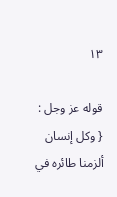١٣

قوله عز وجل : { وكل إنسان ألزمنا طائره في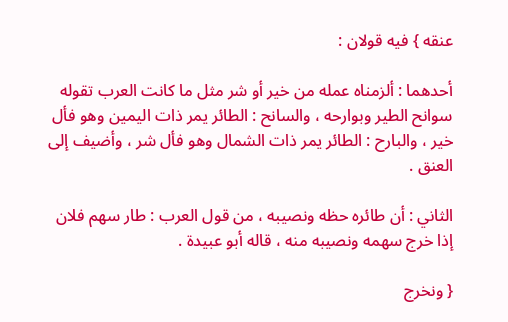عنقه } فيه قولان :

أحدهما : ألزمناه عمله من خير أو شر مثل ما كانت العرب تقوله سوانح الطير وبوارحه ، والسانح : الطائر يمر ذات اليمين وهو فأل خير ، والبارح : الطائر يمر ذات الشمال وهو فأل شر ، وأضيف إلى العنق .

الثاني : أن طائره حظه ونصيبه ، من قول العرب : طار سهم فلان إذا خرج سهمه ونصيبه منه ، قاله أبو عبيدة .

{ ونخرج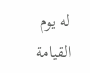له يوم القيامة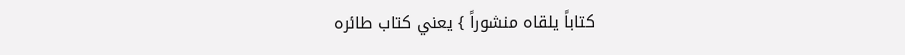كتاباً يلقاه منشوراً } يعني كتاب طائره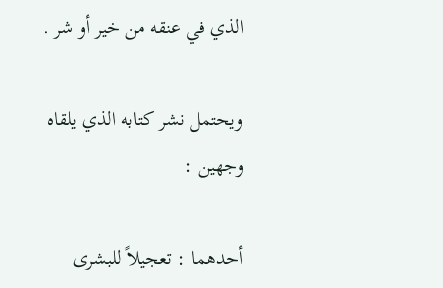الذي في عنقه من خير أو شر .

ويحتمل نشر كتابه الذي يلقاه وجهين :

أحدهما : تعجيلاً للبشرى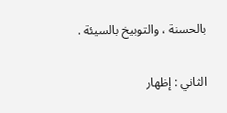بالحسنة ، والتوبيخ بالسيئة .

الثاني : إظهار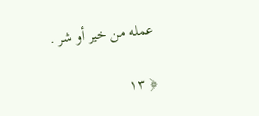عمله من خير أو شر .

﴿ ١٣